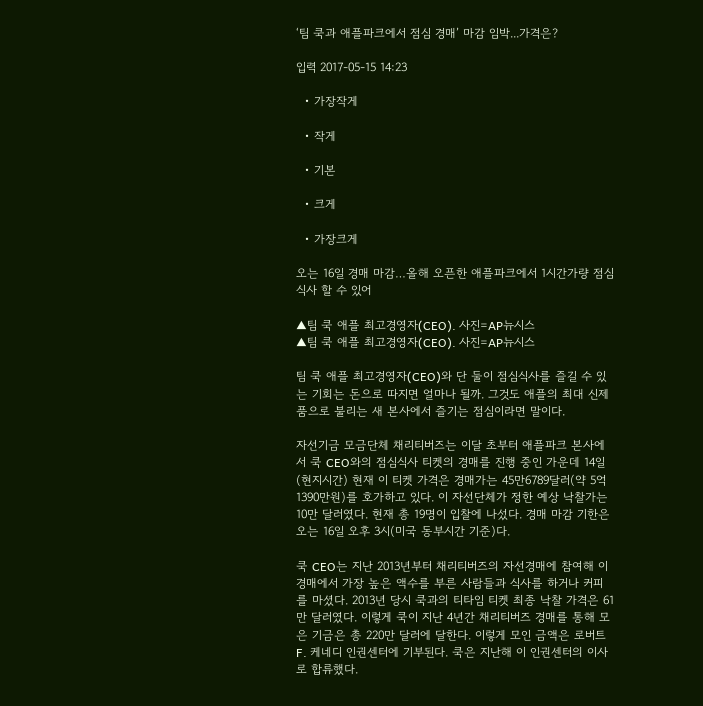‘팀 쿡과 애플파크에서 점심 경매’ 마감 임박...가격은?

입력 2017-05-15 14:23

  • 가장작게

  • 작게

  • 기본

  • 크게

  • 가장크게

오는 16일 경매 마감…올해 오픈한 애플파크에서 1시간가량 점심식사 할 수 있어

▲팀 쿡 애플 최고경영자(CEO). 사진=AP뉴시스
▲팀 쿡 애플 최고경영자(CEO). 사진=AP뉴시스

팀 쿡 애플 최고경영자(CEO)와 단 둘이 점심식사를 즐길 수 있는 기회는 돈으로 따지면 얼마나 될까. 그것도 애플의 최대 신제품으로 불리는 새 본사에서 즐기는 점심이라면 말이다.

자선기금 모금단체 채리티버즈는 이달 초부터 애플파크 본사에서 쿡 CEO와의 점심식사 티켓의 경매를 진행 중인 가운데 14일(현지시간) 현재 이 티켓 가격은 경매가는 45만6789달러(약 5억1390만원)를 호가하고 있다. 이 자선단체가 정한 예상 낙찰가는 10만 달러였다. 현재 총 19명이 입찰에 나섰다. 경매 마감 기한은 오는 16일 오후 3시(미국 동부시간 기준)다.

쿡 CEO는 지난 2013년부터 채리티버즈의 자선경매에 참여해 이 경매에서 가장 높은 액수를 부른 사람들과 식사를 하거나 커피를 마셨다. 2013년 당시 쿡과의 티타임 티켓 최종 낙찰 가격은 61만 달러였다. 이렇게 쿡이 지난 4년간 채리티버즈 경매를 통해 모은 기금은 총 220만 달러에 달한다. 이렇게 모인 금액은 로버트 F. 케네디 인권센터에 기부된다. 쿡은 지난해 이 인권센터의 이사로 합류했다.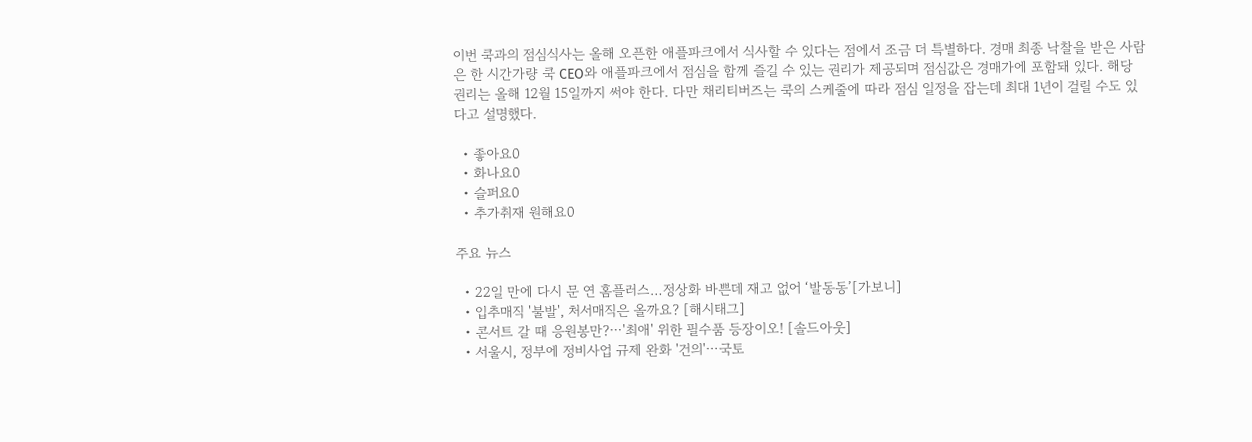이번 쿡과의 점심식사는 올해 오픈한 애플파크에서 식사할 수 있다는 점에서 조금 더 특별하다. 경매 최종 낙찰을 받은 사람은 한 시간가량 쿡 CEO와 애플파크에서 점심을 함께 즐길 수 있는 권리가 제공되며 점심값은 경매가에 포함돼 있다. 해당 권리는 올해 12월 15일까지 써야 한다. 다만 채리티버즈는 쿡의 스케줄에 따라 점심 일정을 잡는데 최대 1년이 걸릴 수도 있다고 설명했다.

  • 좋아요0
  • 화나요0
  • 슬퍼요0
  • 추가취재 원해요0

주요 뉴스

  • 22일 만에 다시 문 연 홈플러스…정상화 바쁜데 재고 없어 ‘발동동’[가보니]
  • 입추매직 '불발', 처서매직은 올까요? [해시태그]
  • 콘서트 갈 때 응원봉만?⋯'최애' 위한 필수품 등장이오! [솔드아웃]
  • 서울시, 정부에 정비사업 규제 완화 '건의'⋯국토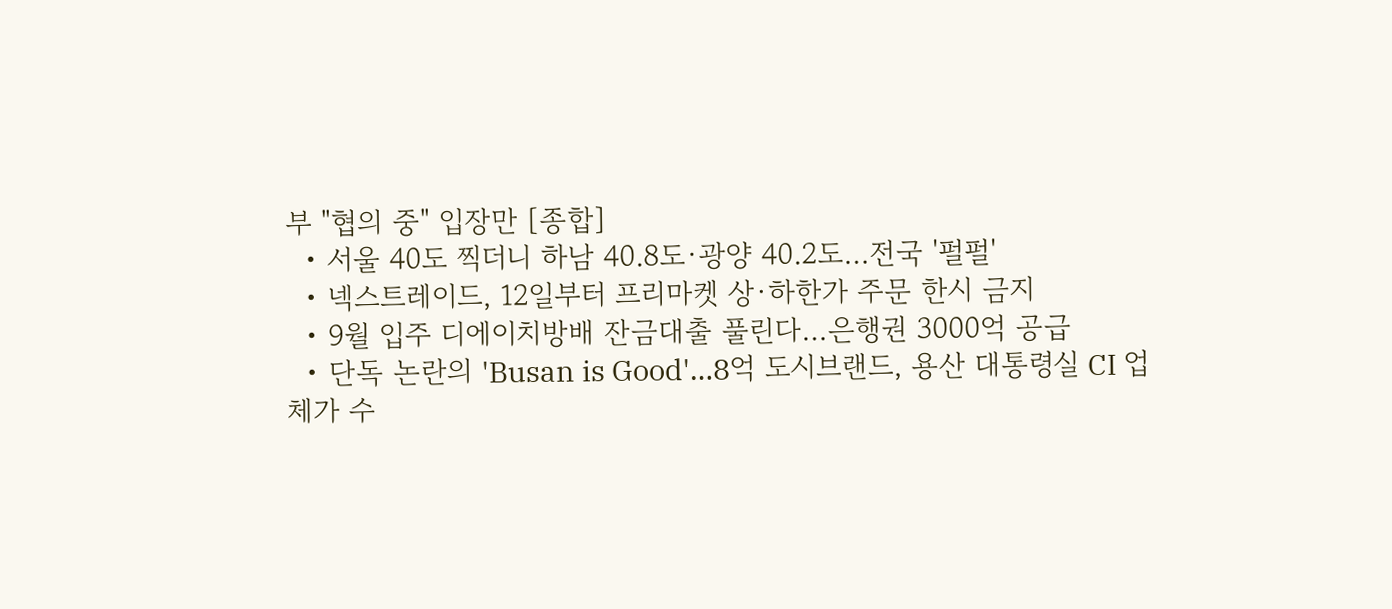부 "협의 중" 입장만 [종합]
  • 서울 40도 찍더니 하남 40.8도·광양 40.2도…전국 '펄펄'
  • 넥스트레이드, 12일부터 프리마켓 상·하한가 주문 한시 금지
  • 9월 입주 디에이치방배 잔금대출 풀린다…은행권 3000억 공급
  • 단독 논란의 'Busan is Good'…8억 도시브랜드, 용산 대통령실 CI 업체가 수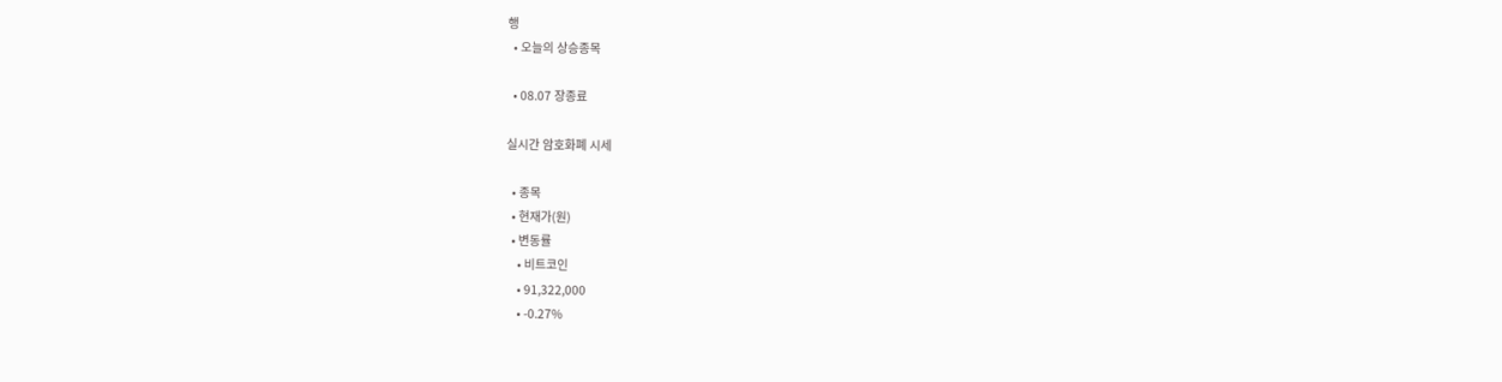행
  • 오늘의 상승종목

  • 08.07 장종료

실시간 암호화폐 시세

  • 종목
  • 현재가(원)
  • 변동률
    • 비트코인
    • 91,322,000
    • -0.27%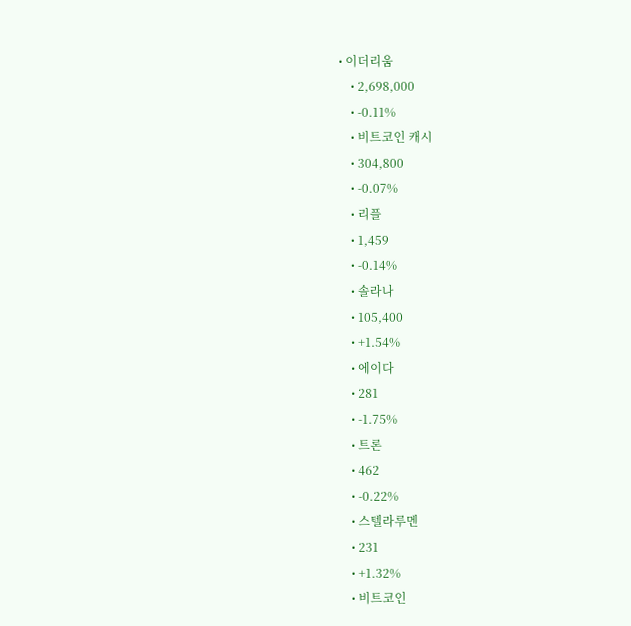• 이더리움
    • 2,698,000
    • -0.11%
    • 비트코인 캐시
    • 304,800
    • -0.07%
    • 리플
    • 1,459
    • -0.14%
    • 솔라나
    • 105,400
    • +1.54%
    • 에이다
    • 281
    • -1.75%
    • 트론
    • 462
    • -0.22%
    • 스텔라루멘
    • 231
    • +1.32%
    • 비트코인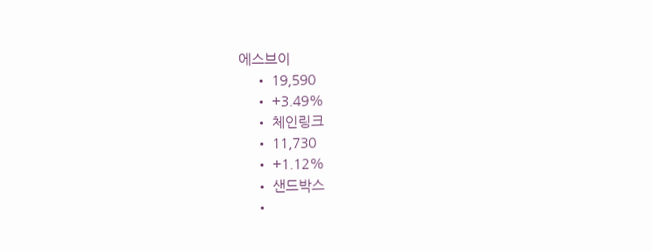에스브이
    • 19,590
    • +3.49%
    • 체인링크
    • 11,730
    • +1.12%
    • 샌드박스
    •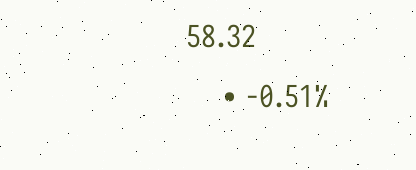58.32
    • -0.51%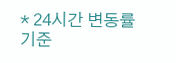* 24시간 변동률 기준